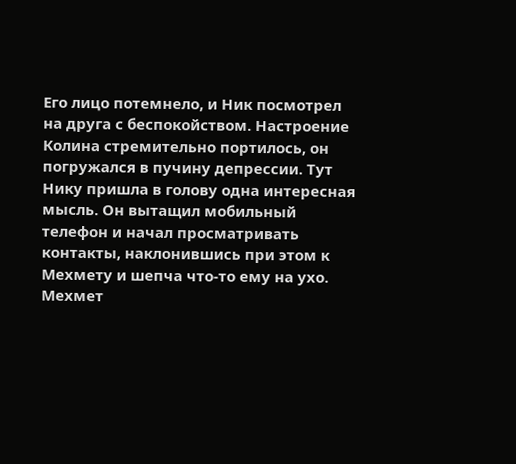Его лицо потемнело, и Ник посмотрел на друга с беспокойством. Настроение Колина стремительно портилось, он погружался в пучину депрессии. Тут Нику пришла в голову одна интересная мысль. Он вытащил мобильный телефон и начал просматривать контакты, наклонившись при этом к Мехмету и шепча что-то ему на ухо. Мехмет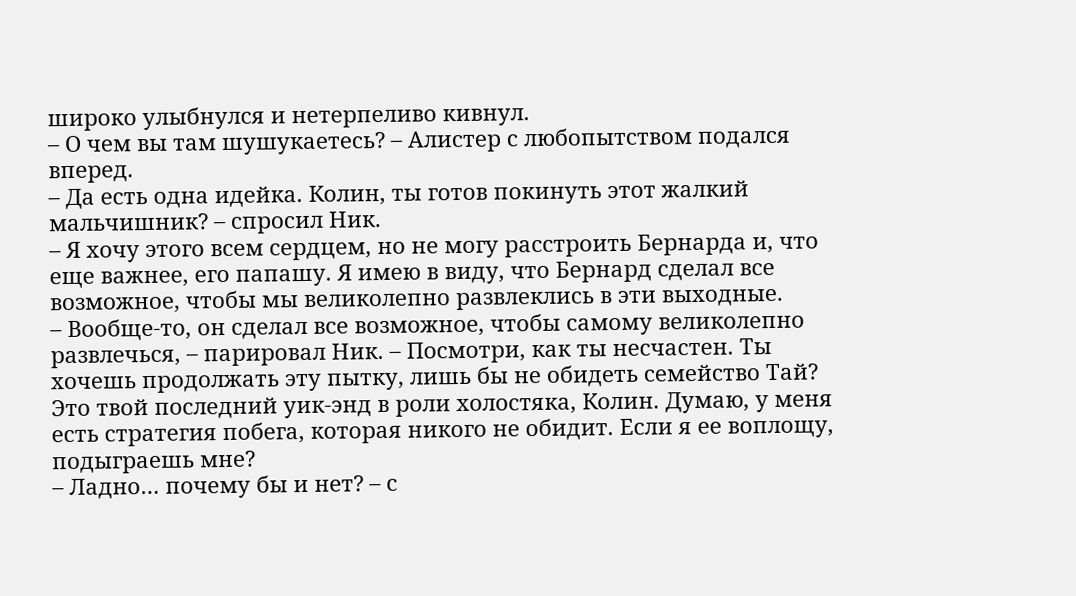широко улыбнулся и нетерпеливо кивнул.
– О чем вы там шушукаетесь? – Алистер с любопытством подался вперед.
– Да есть одна идейка. Колин, ты готов покинуть этот жалкий мальчишник? – спросил Ник.
– Я хочу этого всем сердцем, но не могу расстроить Бернарда и, что еще важнее, его папашу. Я имею в виду, что Бернард сделал все возможное, чтобы мы великолепно развлеклись в эти выходные.
– Вообще-то, он сделал все возможное, чтобы самому великолепно развлечься, – парировал Ник. – Посмотри, как ты несчастен. Ты хочешь продолжать эту пытку, лишь бы не обидеть семейство Тай? Это твой последний уик-энд в роли холостяка, Колин. Думаю, у меня есть стратегия побега, которая никого не обидит. Если я ее воплощу, подыграешь мне?
– Ладно… почему бы и нет? – с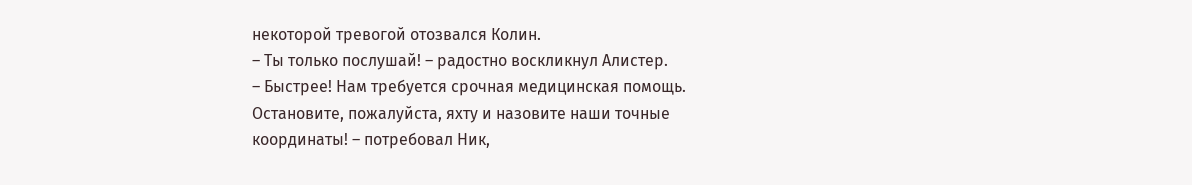некоторой тревогой отозвался Колин.
– Ты только послушай! – радостно воскликнул Алистер.
– Быстрее! Нам требуется срочная медицинская помощь. Остановите, пожалуйста, яхту и назовите наши точные координаты! – потребовал Ник,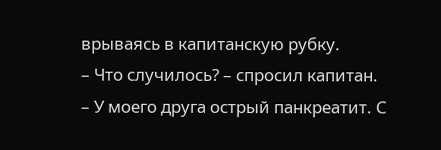врываясь в капитанскую рубку.
– Что случилось? – спросил капитан.
– У моего друга острый панкреатит. С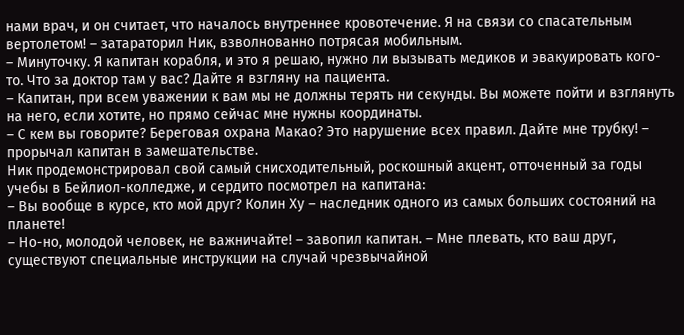нами врач, и он считает, что началось внутреннее кровотечение. Я на связи со спасательным вертолетом! – затараторил Ник, взволнованно потрясая мобильным.
– Минуточку. Я капитан корабля, и это я решаю, нужно ли вызывать медиков и эвакуировать кого-то. Что за доктор там у вас? Дайте я взгляну на пациента.
– Капитан, при всем уважении к вам мы не должны терять ни секунды. Вы можете пойти и взглянуть на него, если хотите, но прямо сейчас мне нужны координаты.
– С кем вы говорите? Береговая охрана Макао? Это нарушение всех правил. Дайте мне трубку! – прорычал капитан в замешательстве.
Ник продемонстрировал свой самый снисходительный, роскошный акцент, отточенный за годы учебы в Бейлиол-колледже, и сердито посмотрел на капитана:
– Вы вообще в курсе, кто мой друг? Колин Ху – наследник одного из самых больших состояний на планете!
– Но-но, молодой человек, не важничайте! – завопил капитан. – Мне плевать, кто ваш друг, существуют специальные инструкции на случай чрезвычайной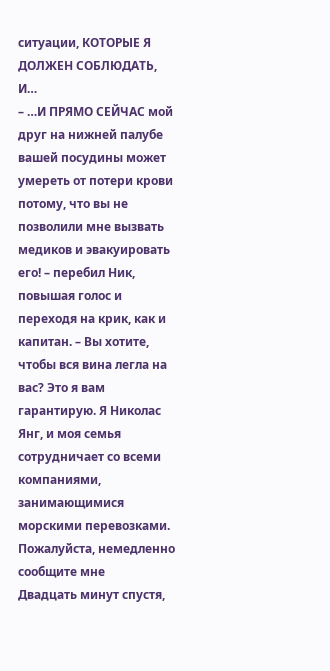ситуации, КОТОРЫЕ Я ДОЛЖЕН СОБЛЮДАТЬ, И…
– …И ПРЯМО СЕЙЧАС мой друг на нижней палубе вашей посудины может умереть от потери крови потому, что вы не позволили мне вызвать медиков и эвакуировать его! – перебил Ник, повышая голос и переходя на крик, как и капитан. – Вы хотите, чтобы вся вина легла на вас? Это я вам гарантирую. Я Николас Янг, и моя семья сотрудничает со всеми компаниями, занимающимися морскими перевозками. Пожалуйста, немедленно сообщите мне
Двадцать минут спустя,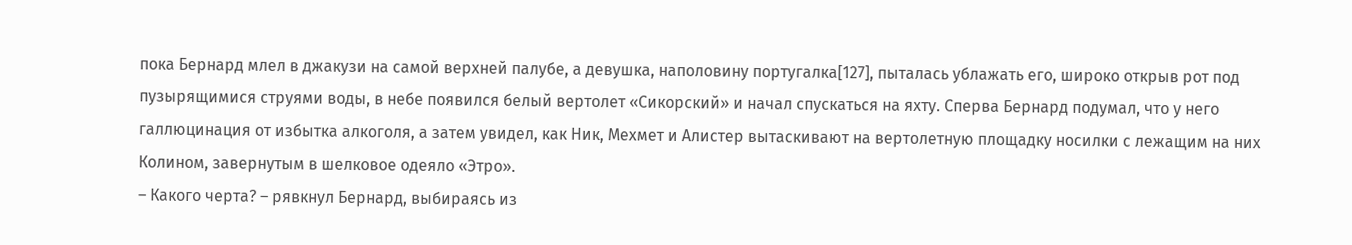пока Бернард млел в джакузи на самой верхней палубе, а девушка, наполовину португалка[127], пыталась ублажать его, широко открыв рот под пузырящимися струями воды, в небе появился белый вертолет «Сикорский» и начал спускаться на яхту. Сперва Бернард подумал, что у него галлюцинация от избытка алкоголя, а затем увидел, как Ник, Мехмет и Алистер вытаскивают на вертолетную площадку носилки с лежащим на них Колином, завернутым в шелковое одеяло «Этро».
– Какого черта? – рявкнул Бернард, выбираясь из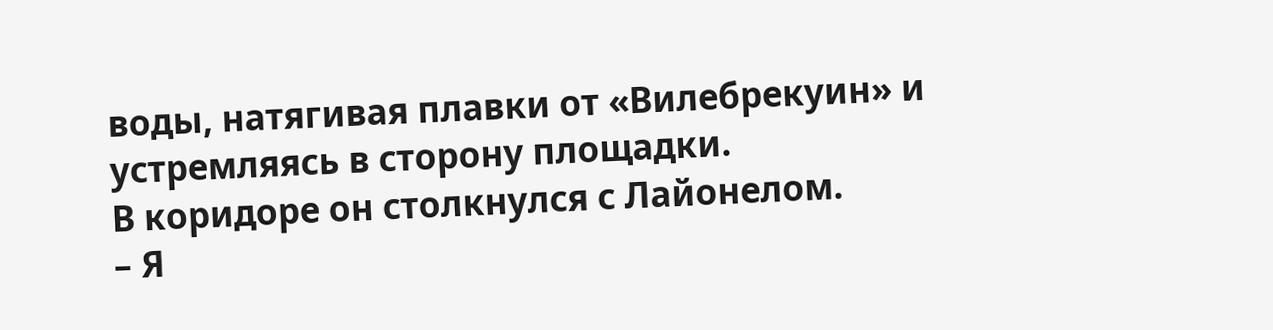воды, натягивая плавки от «Вилебрекуин» и устремляясь в сторону площадки.
В коридоре он столкнулся с Лайонелом.
– Я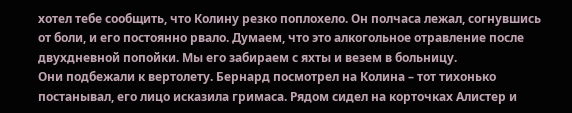хотел тебе сообщить, что Колину резко поплохело. Он полчаса лежал, согнувшись от боли, и его постоянно рвало. Думаем, что это алкогольное отравление после двухдневной попойки. Мы его забираем с яхты и везем в больницу.
Они подбежали к вертолету. Бернард посмотрел на Колина – тот тихонько постанывал, его лицо исказила гримаса. Рядом сидел на корточках Алистер и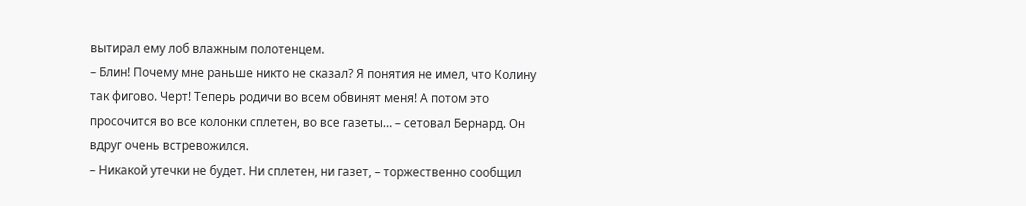вытирал ему лоб влажным полотенцем.
– Блин! Почему мне раньше никто не сказал? Я понятия не имел, что Колину так фигово. Черт! Теперь родичи во всем обвинят меня! А потом это просочится во все колонки сплетен, во все газеты… – сетовал Бернард. Он вдруг очень встревожился.
– Никакой утечки не будет. Ни сплетен, ни газет, – торжественно сообщил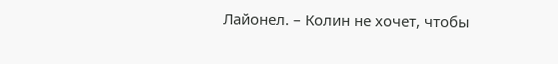Лайонел. – Колин не хочет, чтобы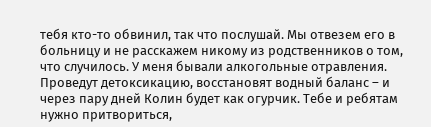тебя кто-то обвинил, так что послушай. Мы отвезем его в больницу и не расскажем никому из родственников о том, что случилось. У меня бывали алкогольные отравления. Проведут детоксикацию, восстановят водный баланс – и через пару дней Колин будет как огурчик. Тебе и ребятам нужно притвориться,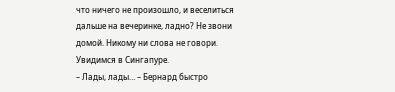что ничего не произошло, и веселиться дальше на вечеринке, ладно? Не звони домой. Никому ни слова не говори. Увидимся в Сингапуре.
– Лады, лады… – Бернард быстро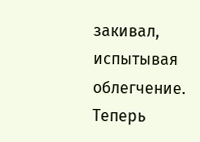закивал, испытывая облегчение. Теперь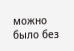можно было без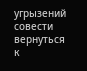угрызений совести вернуться к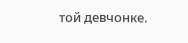той девчонке.